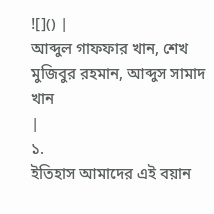![]() |
আব্দুল গাফফার খান, শেখ
মুজিবুর রহমান, আব্দুস সামাদ খান
|
১.
ইতিহাস আমাদের এই বয়ান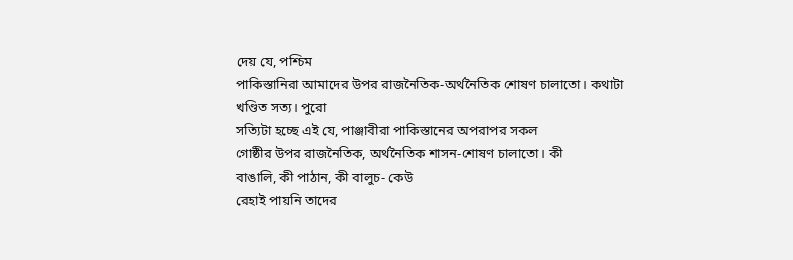দেয় যে, পশ্চিম
পাকিস্তানিরা আমাদের উপর রাজনৈতিক-অর্থনৈতিক শোষণ চালাতো। কথাটা খণ্ডিত সত্য। পুরো
সত্যিটা হচ্ছে এই যে, পাঞ্জাবীরা পাকিস্তানের অপরাপর সকল
গোষ্ঠীর উপর রাজনৈতিক, অর্থনৈতিক শাসন-শোষণ চালাতো। কী
বাঙালি, কী পাঠান, কী বালুচ- কেউ
রেহাই পায়নি তাদের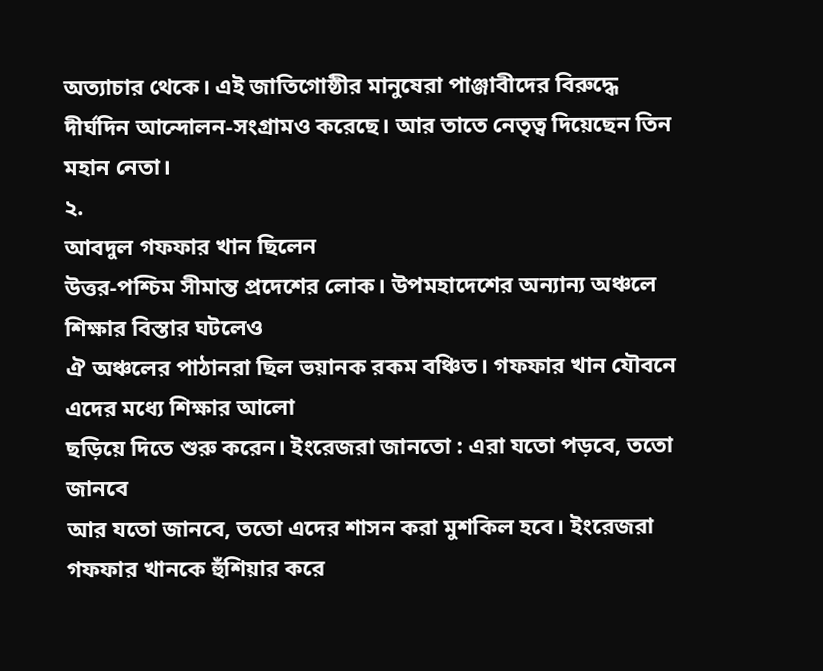অত্যাচার থেকে। এই জাতিগোষ্ঠীর মানুষেরা পাঞ্জাবীদের বিরুদ্ধে
দীর্ঘদিন আন্দোলন-সংগ্রামও করেছে। আর তাতে নেতৃত্ব দিয়েছেন তিন মহান নেতা।
২.
আবদুল গফফার খান ছিলেন
উত্তর-পশ্চিম সীমান্ত প্রদেশের লোক। উপমহাদেশের অন্যান্য অঞ্চলে শিক্ষার বিস্তার ঘটলেও
ঐ অঞ্চলের পাঠানরা ছিল ভয়ানক রকম বঞ্চিত। গফফার খান যৌবনে এদের মধ্যে শিক্ষার আলো
ছড়িয়ে দিতে শুরু করেন। ইংরেজরা জানতো : এরা যতো পড়বে, ততো জানবে
আর যতো জানবে, ততো এদের শাসন করা মুশকিল হবে। ইংরেজরা
গফফার খানকে হুঁশিয়ার করে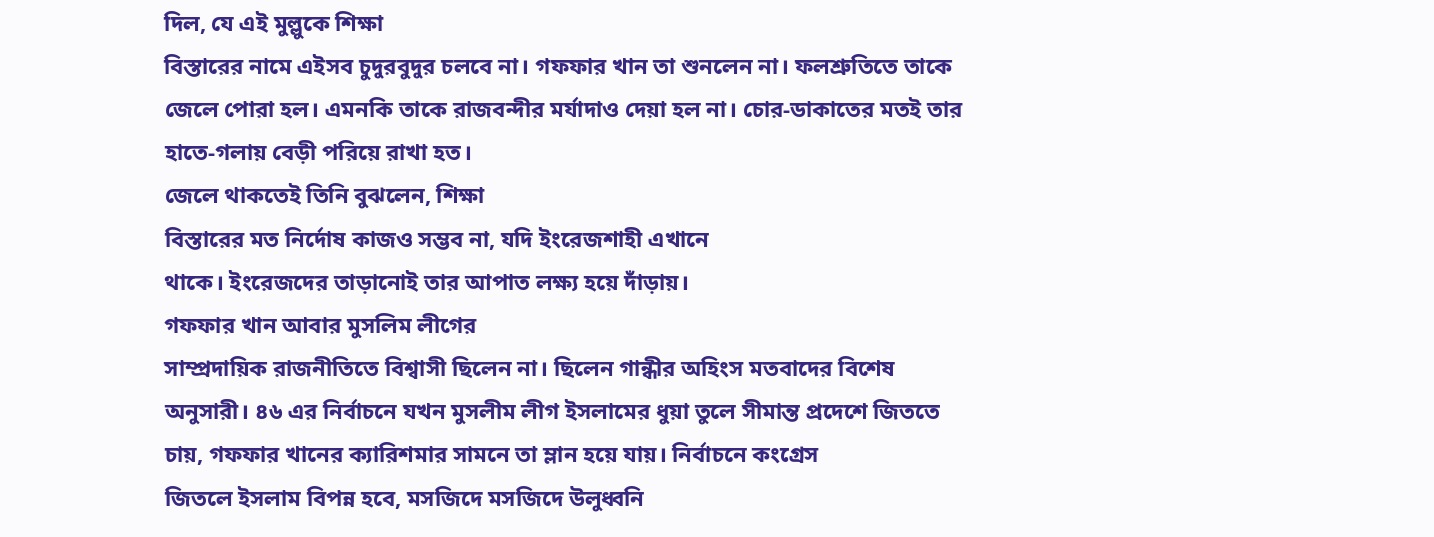দিল, যে এই মুল্লুকে শিক্ষা
বিস্তারের নামে এইসব চুদুরবুদুর চলবে না। গফফার খান তা শুনলেন না। ফলশ্রুতিতে তাকে
জেলে পোরা হল। এমনকি তাকে রাজবন্দীর মর্যাদাও দেয়া হল না। চোর-ডাকাতের মতই তার
হাতে-গলায় বেড়ী পরিয়ে রাখা হত।
জেলে থাকতেই তিনি বুঝলেন, শিক্ষা
বিস্তারের মত নির্দোষ কাজও সম্ভব না, যদি ইংরেজশাহী এখানে
থাকে। ইংরেজদের তাড়ানোই তার আপাত লক্ষ্য হয়ে দাঁড়ায়।
গফফার খান আবার মুসলিম লীগের
সাম্প্রদায়িক রাজনীতিতে বিশ্বাসী ছিলেন না। ছিলেন গান্ধীর অহিংস মতবাদের বিশেষ
অনুসারী। ৪৬ এর নির্বাচনে যখন মুসলীম লীগ ইসলামের ধুয়া তুলে সীমান্ত প্রদেশে জিততে
চায়, গফফার খানের ক্যারিশমার সামনে তা ম্লান হয়ে যায়। নির্বাচনে কংগ্রেস
জিতলে ইসলাম বিপন্ন হবে, মসজিদে মসজিদে উলুধ্বনি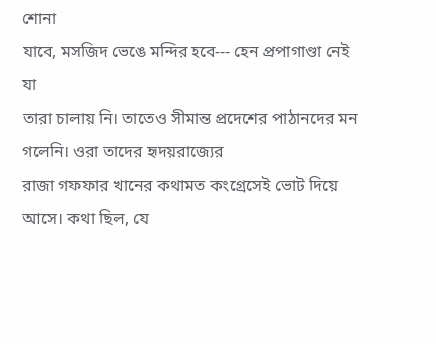শোনা
যাবে, মসজিদ ভেঙে মন্দির হবে--- হেন প্রপাগাণ্ডা নেই যা
তারা চালায় নি। তাতেও সীমান্ত প্রদেশের পাঠানদের মন গলেনি। ওরা তাদের হৃদয়রাজ্যের
রাজা গফফার খানের কথামত কংগ্রেসেই ভোট দিয়ে আসে। কথা ছিল, যে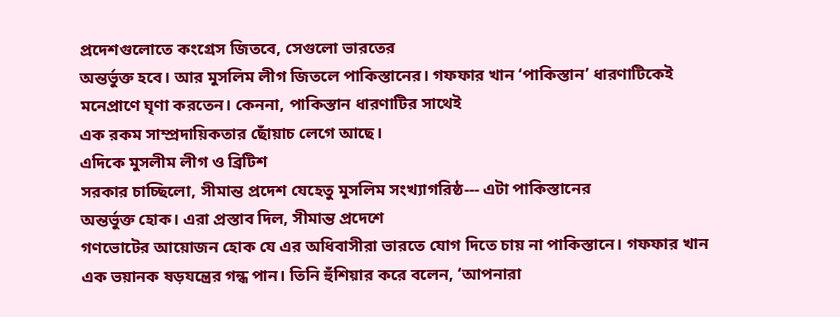প্রদেশগুলোতে কংগ্রেস জিতবে, সেগুলো ভারতের
অন্তর্ভুক্ত হবে। আর মুসলিম লীগ জিতলে পাকিস্তানের। গফফার খান ‘পাকিস্তান’ ধারণাটিকেই
মনেপ্রাণে ঘৃণা করতেন। কেননা, পাকিস্তান ধারণাটির সাথেই
এক রকম সাম্প্রদায়িকতার ছোঁয়াচ লেগে আছে।
এদিকে মুসলীম লীগ ও ব্রিটিশ
সরকার চাচ্ছিলো, সীমান্ত প্রদেশ যেহেতু মুসলিম সংখ্যাগরিষ্ঠ--- এটা পাকিস্তানের
অন্তর্ভুক্ত হোক। এরা প্রস্তাব দিল, সীমান্ত প্রদেশে
গণভোটের আয়োজন হোক যে এর অধিবাসীরা ভারতে যোগ দিতে চায় না পাকিস্তানে। গফফার খান
এক ভয়ানক ষড়যন্ত্রের গন্ধ পান। তিনি হুঁশিয়ার করে বলেন, ‘আপনারা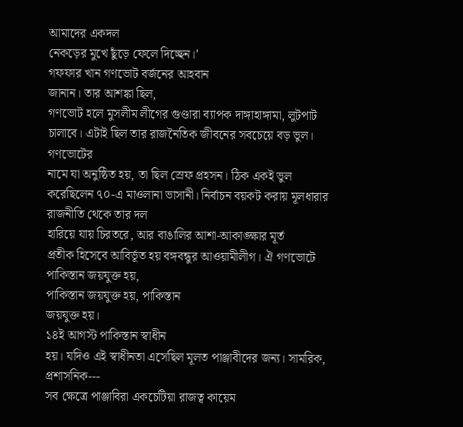আমাদের একদল
নেকড়ের মুখে ছুঁড়ে ফেলে দিচ্ছেন।’
গফফার খান গণভোট বর্জনের আহবান
জানান। তার আশঙ্কা ছিল,
গণভোট হলে মুসলীম লীগের গুণ্ডারা ব্যাপক দাঙ্গাহাঙ্গামা, লুটপাট চালাবে। এটাই ছিল তার রাজনৈতিক জীবনের সবচেয়ে বড় ভুল। গণভোটের
নামে যা অনুষ্ঠিত হয়, তা ছিল স্রেফ প্রহসন। ঠিক একই ভুল
করেছিলেন ৭০-এ মাওলানা ভাসানী। নির্বাচন বয়কট করায় মূলধারার রাজনীতি থেকে তার দল
হারিয়ে যায় চিরতরে, আর বাঙালির আশা-আকাঙ্ক্ষার মূর্ত
প্রতীক হিসেবে আবির্ভূত হয় বঙ্গবন্ধুর আওয়ামীলীগ। ঐ গণভোটে পাকিস্তান জয়যুক্ত হয়,
পাকিস্তান জয়যুক্ত হয়, পাকিস্তান
জয়যুক্ত হয়।
১৪ই আগস্ট পাকিস্তান স্বাধীন
হয়। যদিও এই স্বাধীনতা এসেছিল মূলত পাঞ্জাবীদের জন্য। সামরিক, প্রশাসনিক---
সব ক্ষেত্রে পাঞ্জাবিরা একচেটিয়া রাজত্ব কায়েম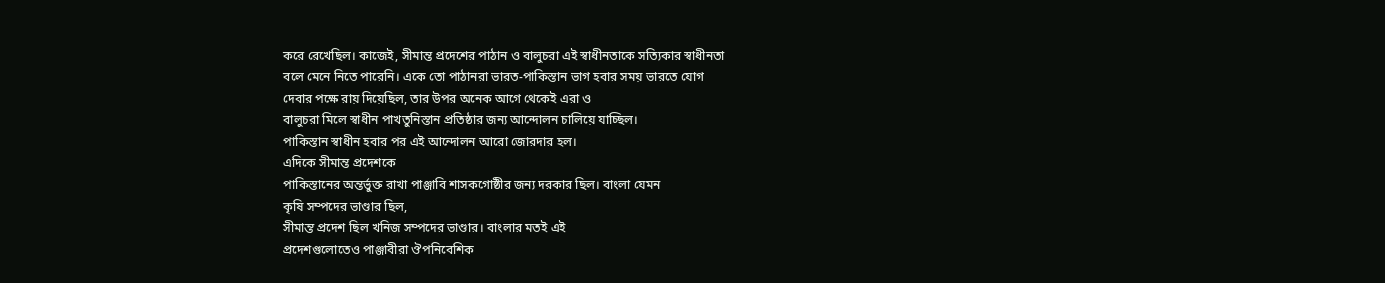করে রেখেছিল। কাজেই, সীমান্ত প্রদেশের পাঠান ও বালুচরা এই স্বাধীনতাকে সত্যিকার স্বাধীনতা
বলে মেনে নিতে পারেনি। একে তো পাঠানরা ভারত-পাকিস্তান ভাগ হবার সময় ভারতে যোগ
দেবার পক্ষে রায় দিয়েছিল, তার উপর অনেক আগে থেকেই এরা ও
বালুচরা মিলে স্বাধীন পাখতুনিস্তান প্রতিষ্ঠার জন্য আন্দোলন চালিয়ে যাচ্ছিল।
পাকিস্তান স্বাধীন হবার পর এই আন্দোলন আরো জোরদার হল।
এদিকে সীমান্ত প্রদেশকে
পাকিস্তানের অন্তর্ভুক্ত রাখা পাঞ্জাবি শাসকগোষ্ঠীর জন্য দরকার ছিল। বাংলা যেমন
কৃষি সম্পদের ভাণ্ডার ছিল,
সীমান্ত প্রদেশ ছিল খনিজ সম্পদের ভাণ্ডার। বাংলার মতই এই
প্রদেশগুলোতেও পাঞ্জাবীরা ঔপনিবেশিক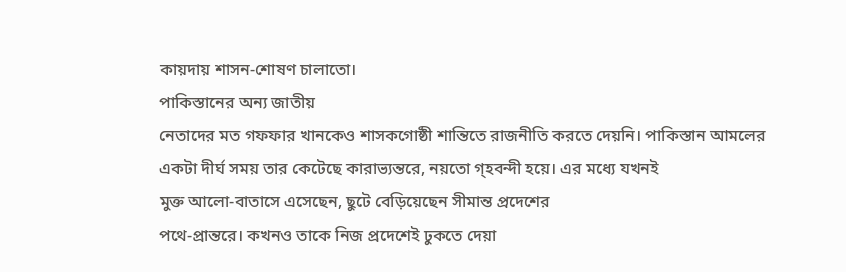কায়দায় শাসন-শোষণ চালাতো।
পাকিস্তানের অন্য জাতীয়
নেতাদের মত গফফার খানকেও শাসকগোষ্ঠী শান্তিতে রাজনীতি করতে দেয়নি। পাকিস্তান আমলের
একটা দীর্ঘ সময় তার কেটেছে কারাভ্যন্তরে, নয়তো গ্হবন্দী হয়ে। এর মধ্যে যখনই
মুক্ত আলো-বাতাসে এসেছেন, ছুটে বেড়িয়েছেন সীমান্ত প্রদেশের
পথে-প্রান্তরে। কখনও তাকে নিজ প্রদেশেই ঢুকতে দেয়া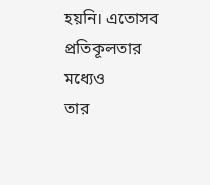হয়নি। এতোসব প্রতিকূলতার মধ্যেও
তার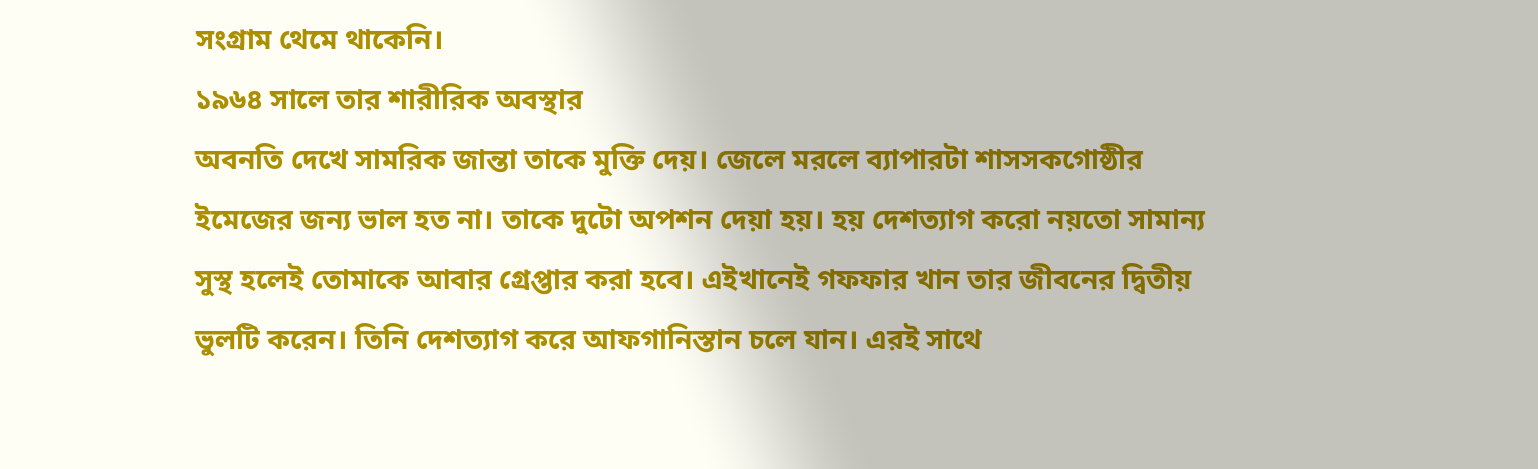সংগ্রাম থেমে থাকেনি।
১৯৬৪ সালে তার শারীরিক অবস্থার
অবনতি দেখে সামরিক জান্তা তাকে মুক্তি দেয়। জেলে মরলে ব্যাপারটা শাসসকগোষ্ঠীর
ইমেজের জন্য ভাল হত না। তাকে দুটো অপশন দেয়া হয়। হয় দেশত্যাগ করো নয়তো সামান্য
সুস্থ হলেই তোমাকে আবার গ্রেপ্তার করা হবে। এইখানেই গফফার খান তার জীবনের দ্বিতীয়
ভুলটি করেন। তিনি দেশত্যাগ করে আফগানিস্তান চলে যান। এরই সাথে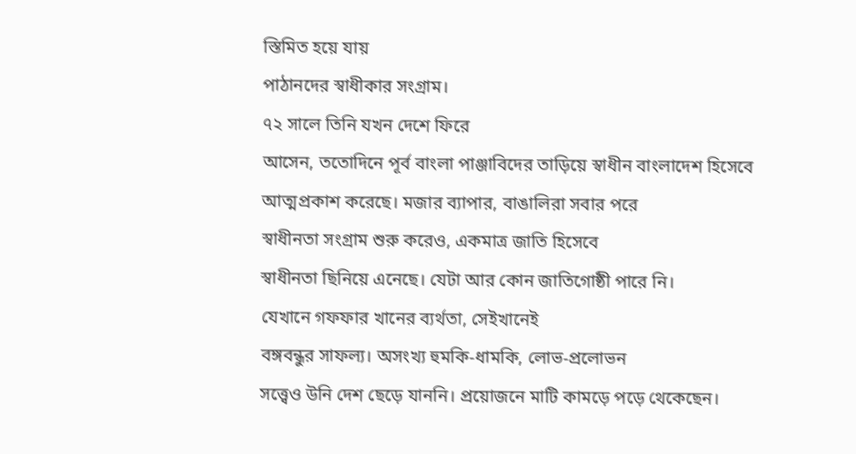স্তিমিত হয়ে যায়
পাঠানদের স্বাধীকার সংগ্রাম।
৭২ সালে তিনি যখন দেশে ফিরে
আসেন, ততোদিনে পূর্ব বাংলা পাঞ্জাবিদের তাড়িয়ে স্বাধীন বাংলাদেশ হিসেবে
আত্মপ্রকাশ করেছে। মজার ব্যাপার, বাঙালিরা সবার পরে
স্বাধীনতা সংগ্রাম শুরু করেও, একমাত্র জাতি হিসেবে
স্বাধীনতা ছিনিয়ে এনেছে। যেটা আর কোন জাতিগোষ্ঠী পারে নি।
যেখানে গফফার খানের ব্যর্থতা, সেইখানেই
বঙ্গবন্ধুর সাফল্য। অসংখ্য হুমকি-ধামকি, লোভ-প্রলোভন
সত্ত্বেও উনি দেশ ছেড়ে যাননি। প্রয়োজনে মাটি কামড়ে পড়ে থেকেছেন।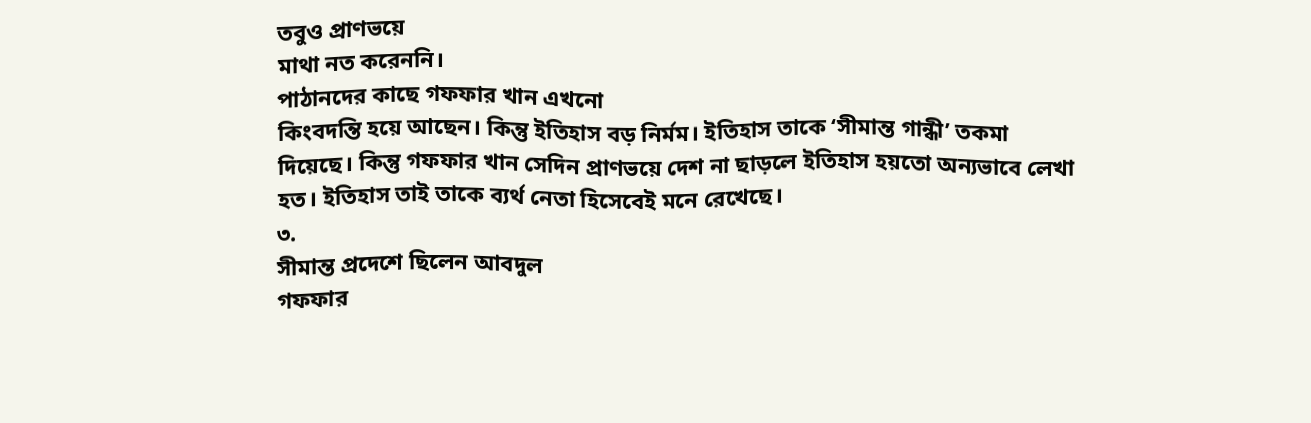তবুও প্রাণভয়ে
মাথা নত করেননি।
পাঠানদের কাছে গফফার খান এখনো
কিংবদন্তি হয়ে আছেন। কিন্তু ইতিহাস বড় নির্মম। ইতিহাস তাকে ‘সীমান্ত গান্ধী’ তকমা
দিয়েছে। কিন্তু গফফার খান সেদিন প্রাণভয়ে দেশ না ছাড়লে ইতিহাস হয়তো অন্যভাবে লেখা
হত। ইতিহাস তাই তাকে ব্যর্থ নেতা হিসেবেই মনে রেখেছে।
৩.
সীমান্ত প্রদেশে ছিলেন আবদুল
গফফার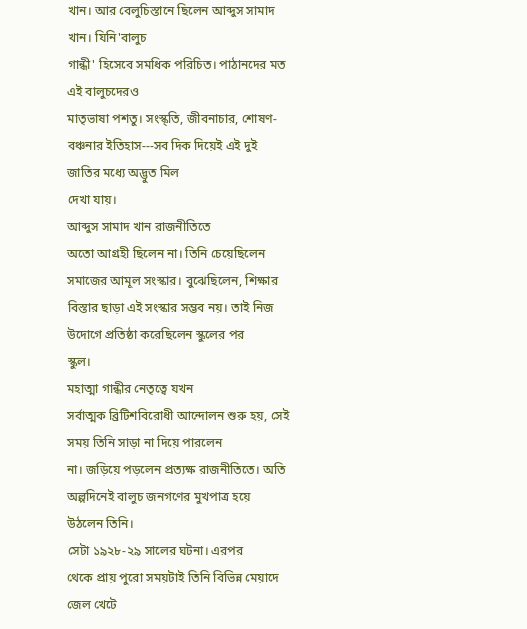খান। আর বেলুচিস্তানে ছিলেন আব্দুস সামাদ খান। যিনি'বালুচ
গান্ধী' হিসেবে সমধিক পরিচিত। পাঠানদের মত এই বালুচদেরও
মাতৃভাষা পশতু। সংস্ক্তি, জীবনাচার, শোষণ-বঞ্চনার ইতিহাস---সব দিক দিয়েই এই দুই জাতির মধ্যে অদ্ভুত মিল
দেখা যায়।
আব্দুস সামাদ খান রাজনীতিতে
অতো আগ্রহী ছিলেন না। তিনি চেয়েছিলেন সমাজের আমূল সংস্কার। বুঝেছিলেন, শিক্ষার
বিস্তার ছাড়া এই সংস্কার সম্ভব নয়। তাই নিজ উদোগে প্রতিষ্ঠা করেছিলেন স্কুলের পর
স্কুল।
মহাত্মা গান্ধীর নেতৃত্বে যখন
সর্বাত্মক ব্রিটিশবিরোধী আন্দোলন শুরু হয়, সেই সময় তিনি সাড়া না দিয়ে পারলেন
না। জড়িয়ে পড়লেন প্রত্যক্ষ রাজনীতিতে। অতি অল্পদিনেই বালুচ জনগণের মুখপাত্র হয়ে
উঠলেন তিনি।
সেটা ১৯২৮-২৯ সালের ঘটনা। এরপর
থেকে প্রায় পুরো সময়টাই তিনি বিভিন্ন মেয়াদে জেল খেটে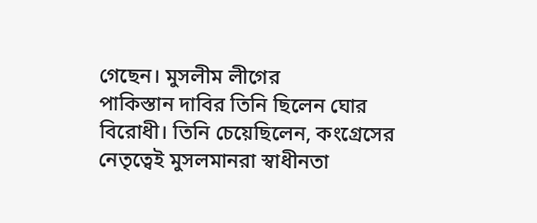গেছেন। মুসলীম লীগের
পাকিস্তান দাবির তিনি ছিলেন ঘোর বিরোধী। তিনি চেয়েছিলেন, কংগ্রেসের
নেতৃত্বেই মুসলমানরা স্বাধীনতা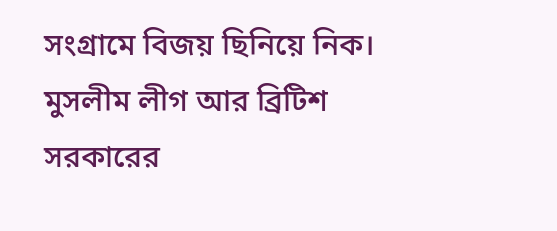সংগ্রামে বিজয় ছিনিয়ে নিক। মুসলীম লীগ আর ব্রিটিশ
সরকারের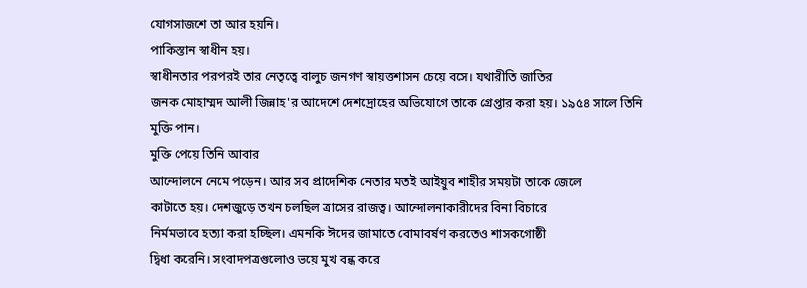যোগসাজশে তা আর হয়নি।
পাকিস্তান স্বাধীন হয়।
স্বাধীনতার পরপরই তার নেতৃত্বে বালুচ জনগণ স্বায়ত্তশাসন চেয়ে বসে। যথারীতি জাতির
জনক মোহাম্মদ আলী জিন্নাহ'র আদেশে দেশদ্রোহের অভিযোগে তাকে গ্রেপ্তার করা হয়। ১৯৫৪ সালে তিনি
মুক্তি পান।
মুক্তি পেয়ে তিনি আবার
আন্দোলনে নেমে পড়েন। আর সব প্রাদেশিক নেতার মতই আইয়ুব শাহীর সময়টা তাকে জেলে
কাটাতে হয়। দেশজুড়ে তখন চলছিল ত্রাসের রাজত্ব। আন্দোলনাকারীদের বিনা বিচারে
নির্মমভাবে হত্যা করা হচ্ছিল। এমনকি ঈদের জামাতে বোমাবর্ষণ করতেও শাসকগোষ্ঠী
দ্বিধা করেনি। সংবাদপত্রগুলোও ভয়ে মুখ বন্ধ করে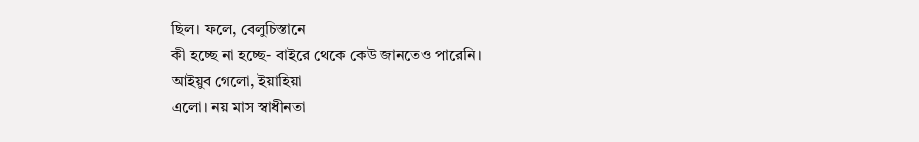ছিল। ফলে, বেলুচিস্তানে
কী হচ্ছে না হচ্ছে- বাইরে থেকে কেউ জানতেও পারেনি।
আইয়ুব গেলো, ইয়াহিয়া
এলো। নয় মাস স্বাধীনতা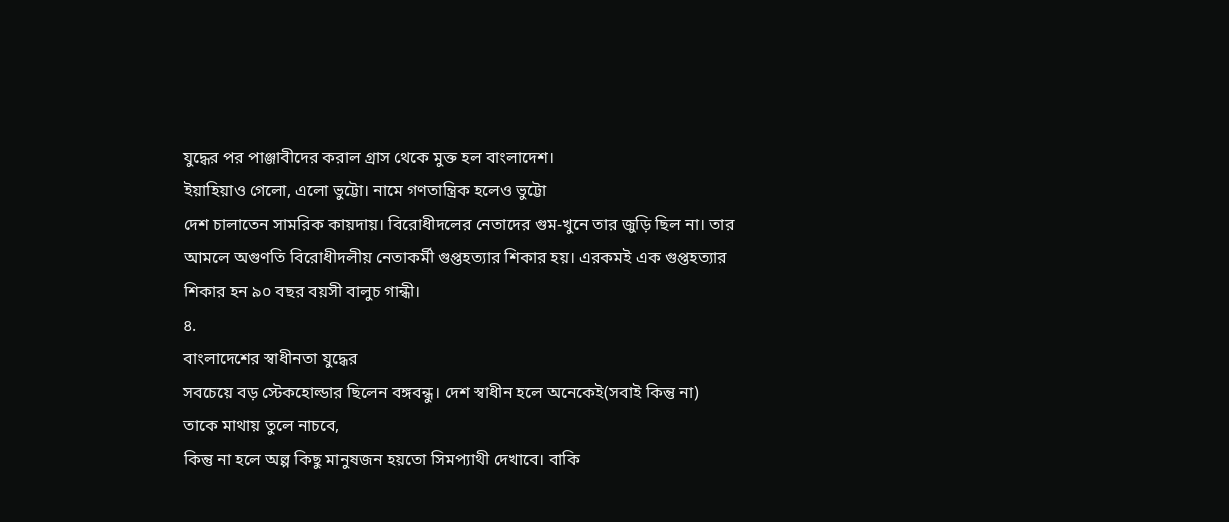যুদ্ধের পর পাঞ্জাবীদের করাল গ্রাস থেকে মুক্ত হল বাংলাদেশ।
ইয়াহিয়াও গেলো, এলো ভুট্টো। নামে গণতান্ত্রিক হলেও ভুট্টো
দেশ চালাতেন সামরিক কায়দায়। বিরোধীদলের নেতাদের গুম-খুনে তার জুড়ি ছিল না। তার
আমলে অগুণতি বিরোধীদলীয় নেতাকর্মী গুপ্তহত্যার শিকার হয়। এরকমই এক গুপ্তহত্যার
শিকার হন ৯০ বছর বয়সী বালুচ গান্ধী।
৪.
বাংলাদেশের স্বাধীনতা যুদ্ধের
সবচেয়ে বড় স্টেকহোল্ডার ছিলেন বঙ্গবন্ধু। দেশ স্বাধীন হলে অনেকেই(সবাই কিন্তু না)
তাকে মাথায় তুলে নাচবে,
কিন্তু না হলে অল্প কিছু মানুষজন হয়তো সিমপ্যাথী দেখাবে। বাকি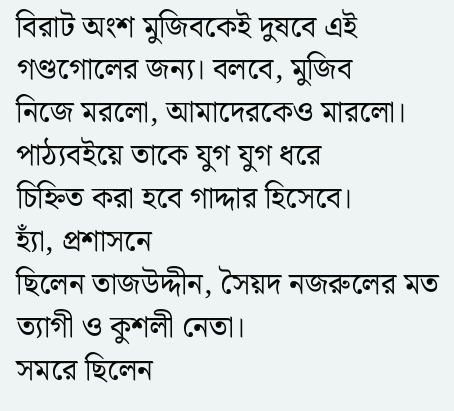বিরাট অংশ মুজিবকেই দুষবে এই গণ্ডগোলের জন্য। বলবে, মুজিব
নিজে মরলো, আমাদেরকেও মারলো। পাঠ্যবইয়ে তাকে যুগ যুগ ধরে
চিহ্নিত করা হবে গাদ্দার হিসেবে।
হ্যাঁ, প্রশাসনে
ছিলেন তাজউদ্দীন, সৈয়দ নজরুলের মত ত্যাগী ও কুশলী নেতা।
সমরে ছিলেন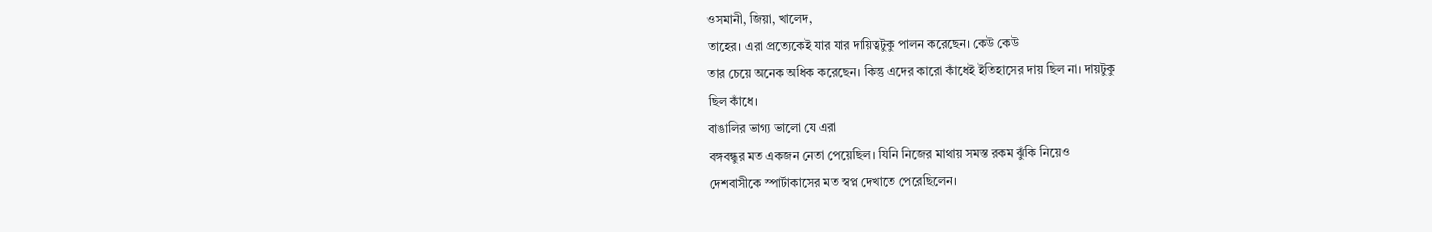ওসমানী, জিয়া, খালেদ,
তাহের। এরা প্রত্যেকেই যার যার দায়িত্বটুকু পালন করেছেন। কেউ কেউ
তার চেয়ে অনেক অধিক করেছেন। কিন্তু এদের কারো কাঁধেই ইতিহাসের দায় ছিল না। দায়টুকু
ছিল কাঁধে।
বাঙালির ভাগ্য ভালো যে এরা
বঙ্গবন্ধুর মত একজন নেতা পেয়েছিল। যিনি নিজের মাথায় সমস্ত রকম ঝুঁকি নিয়েও
দেশবাসীকে স্পার্টাকাসের মত স্বপ্ন দেখাতে পেরেছিলেন।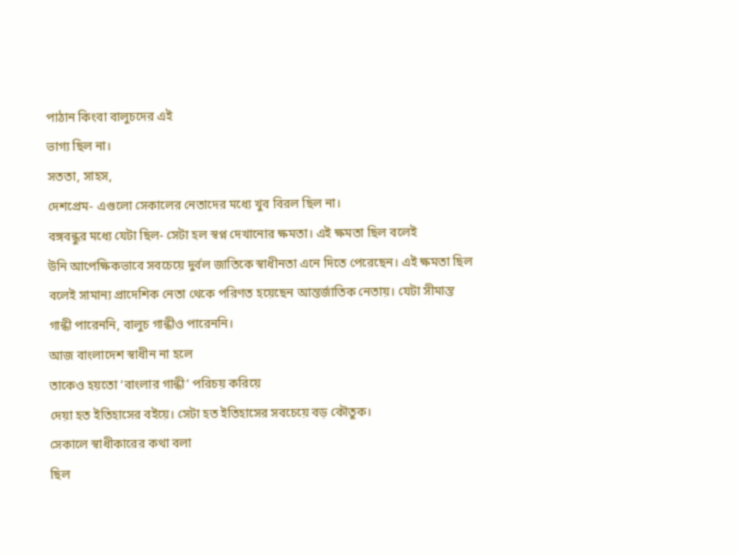পাঠান কিংবা বালুচদের এই
ভাগ্য ছিল না।
সততা, সাহস,
দেশপ্রেম- এগুলো সেকালের নেতাদের মধ্যে খুব বিরল ছিল না।
বঙ্গবন্ধুর মধ্যে যেটা ছিল- সেটা হল স্বপ্ন দেখানোর ক্ষমতা। এই ক্ষমতা ছিল বলেই
উনি আপেক্ষিকভাবে সবচেয়ে দুর্বল জাতিকে স্বাধীনতা এনে দিতে পেরেছেন। এই ক্ষমতা ছিল
বলেই সামান্য প্রাদেশিক নেতা থেকে পরিণত হয়েছেন আন্তর্জাতিক নেতায়। যেটা সীমান্ত
গান্ধী পারেননি, বালুচ গান্ধীও পারেননি।
আজ বাংলাদেশ স্বাধীন না হলে
তাকেও হয়তো ‘বাংলার গান্ধী’ পরিচয় করিয়ে
দেয়া হত ইতিহাসের বইয়ে। সেটা হত ইতিহাসের সবচেয়ে বড় কৌতুক।
সেকালে স্বাধীকারের কথা বলা
ছিল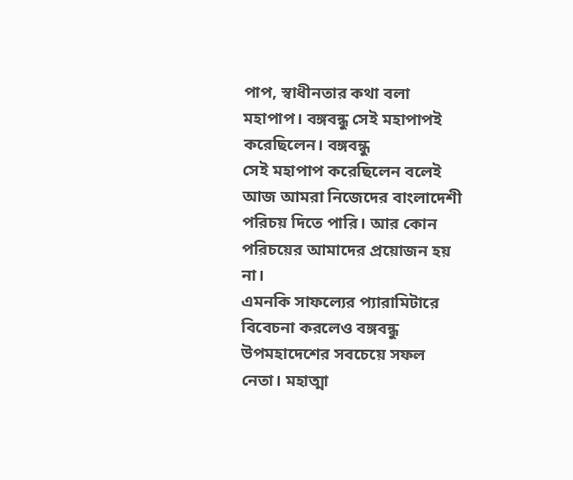পাপ, স্বাধীনতার কথা বলা মহাপাপ। বঙ্গবন্ধু সেই মহাপাপই করেছিলেন। বঙ্গবন্ধু
সেই মহাপাপ করেছিলেন বলেই আজ আমরা নিজেদের বাংলাদেশী পরিচয় দিতে পারি। আর কোন
পরিচয়ের আমাদের প্রয়োজন হয় না।
এমনকি সাফল্যের প্যারামিটারে
বিবেচনা করলেও বঙ্গবন্ধু উপমহাদেশের সবচেয়ে সফল নেতা। মহাত্মা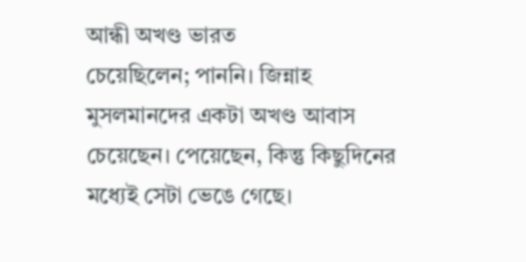আন্ধী অখণ্ড ভারত
চেয়েছিলেন; পাননি। জিন্নাহ মুসলমানদের একটা অখণ্ড আবাস চেয়েছেন। পেয়েছেন, কিন্তু কিছুদিনের মধ্যেই সেটা ভেঙে গেছে।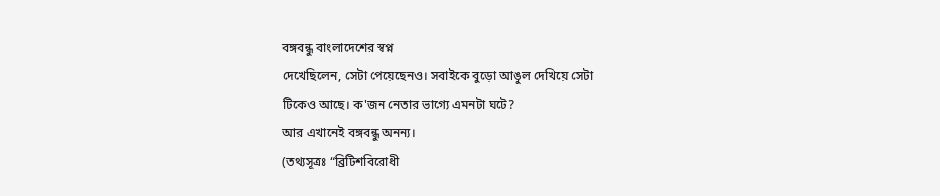বঙ্গবন্ধু বাংলাদেশের স্বপ্ন
দেখেছিলেন, সেটা পেয়েছেনও। সবাইকে বুড়ো আঙুল দেখিয়ে সেটা
টিকেও আছে। ক'জন নেতার ভাগ্যে এমনটা ঘটে?
আর এখানেই বঙ্গবন্ধু অনন্য।
(তথ্যসূত্রঃ “ব্রিটিশবিরোধী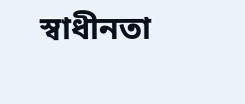স্বাধীনতা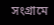সংগ্রামে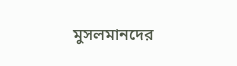মুসলমানদের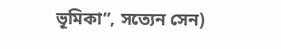ভূমিকা”, সত্যেন সেন)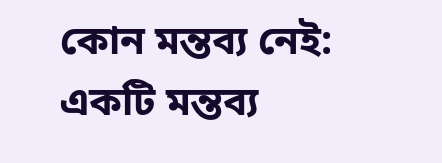কোন মন্তব্য নেই:
একটি মন্তব্য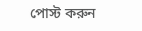পোস্ট করুন